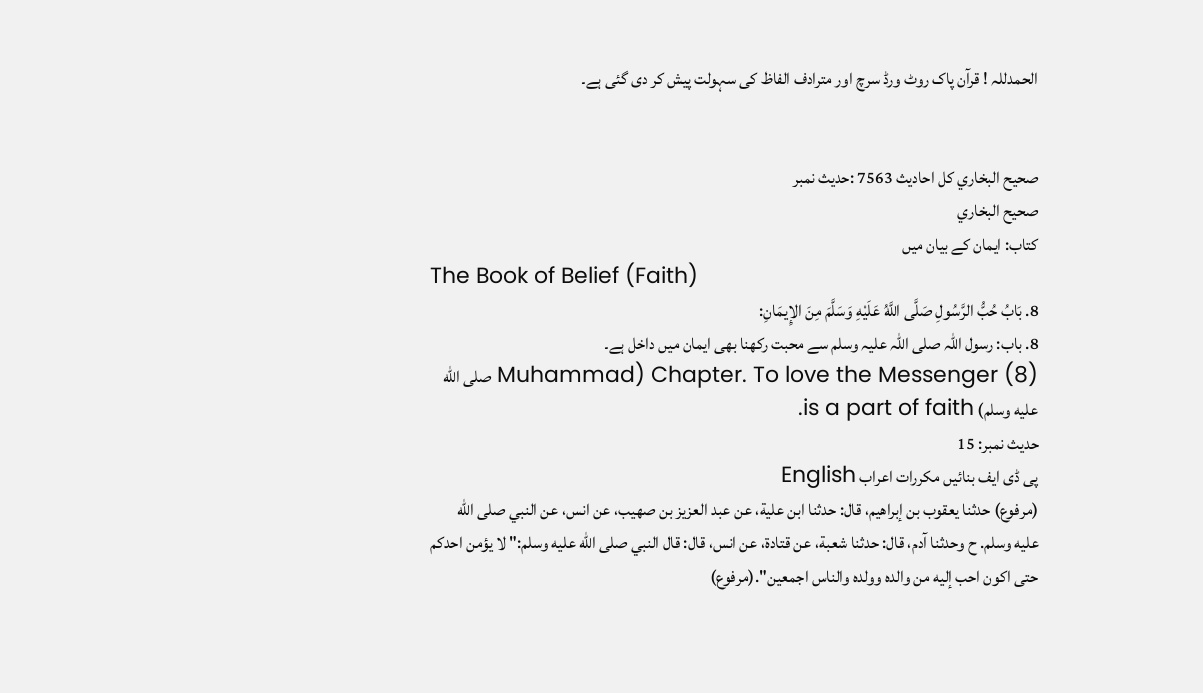الحمدللہ ! قرآن پاک روٹ ورڈ سرچ اور مترادف الفاظ کی سہولت پیش کر دی گئی ہے۔


صحيح البخاري کل احادیث 7563 :حدیث نمبر
صحيح البخاري
کتاب: ایمان کے بیان میں
The Book of Belief (Faith)
8. بَابُ حُبُّ الرَّسُولِ صَلَّى اللَّهُ عَلَيْهِ وَسَلَّمَ مِنَ الإِيمَانِ:
8. باب: رسول اللہ صلی اللہ علیہ وسلم سے محبت رکھنا بھی ایمان میں داخل ہے۔
(8) Chapter. To love the Messenger (Muhammad صلى الله عليه وسلم) is a part of faith.
حدیث نمبر: 15
پی ڈی ایف بنائیں مکررات اعراب English
(مرفوع) حدثنا يعقوب بن إبراهيم، قال: حدثنا ابن علية، عن عبد العزيز بن صهيب، عن انس، عن النبي صلى الله عليه وسلم. ح وحدثنا آدم، قال: حدثنا شعبة، عن قتادة، عن انس، قال: قال النبي صلى الله عليه وسلم:" لا يؤمن احدكم حتى اكون احب إليه من والده وولده والناس اجمعين".(مرفوع)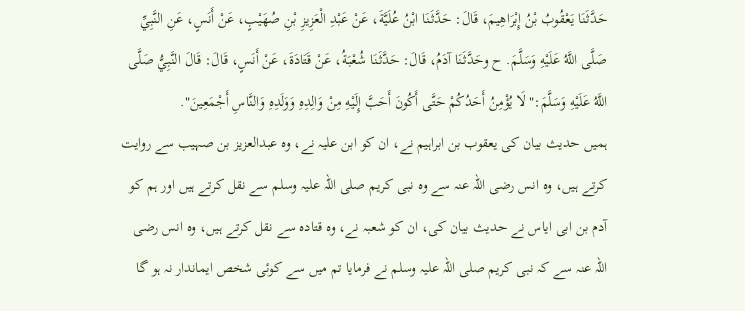حَدَّثَنَا يَعْقُوبُ بْنُ إِبْرَاهِيمَ، قَالَ: حَدَّثَنَا ابْنُ عُلَيَّةَ، عَنْ عَبْدِ الْعَزِيزِ بْنِ صُهَيْبٍ، عَنْ أَنَسٍ، عَنِ النَّبِيِّ صَلَّى اللَّهُ عَلَيْهِ وَسَلَّمَ. ح وحَدَّثَنَا آدَمُ، قَالَ: حَدَّثَنَا شُعْبَةُ، عَنْ قَتَادَةَ، عَنْ أَنَسٍ، قَالَ: قَالَ النَّبِيُّ صَلَّى اللَّهُ عَلَيْهِ وَسَلَّمَ:" لَا يُؤْمِنُ أَحَدُكُمْ حَتَّى أَكُونَ أَحَبَّ إِلَيْهِ مِنْ وَالِدِهِ وَوَلَدِهِ وَالنَّاسِ أَجْمَعِينَ".
ہمیں حدیث بیان کی یعقوب بن ابراہیم نے، ان کو ابن علیہ نے، وہ عبدالعزیز بن صہیب سے روایت کرتے ہیں، وہ انس رضی اللہ عنہ سے وہ نبی کریم صلی اللہ علیہ وسلم سے نقل کرتے ہیں اور ہم کو آدم بن ابی ایاس نے حدیث بیان کی، ان کو شعبہ نے، وہ قتادہ سے نقل کرتے ہیں، وہ انس رضی اللہ عنہ سے کہ نبی کریم صلی اللہ علیہ وسلم نے فرمایا تم میں سے کوئی شخص ایماندار نہ ہو گا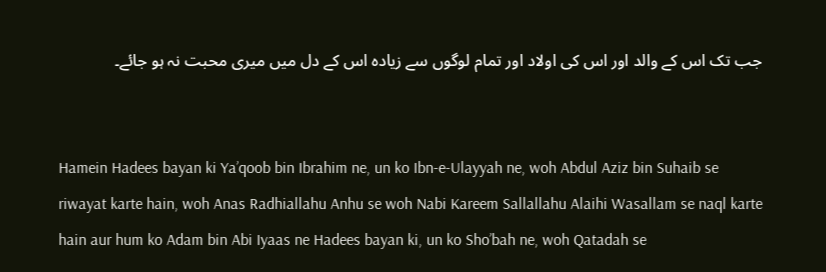جب تک اس کے والد اور اس کی اولاد اور تمام لوگوں سے زیادہ اس کے دل میں میری محبت نہ ہو جائے۔


Hamein Hadees bayan ki Ya’qoob bin Ibrahim ne, un ko Ibn-e-Ulayyah ne, woh Abdul Aziz bin Suhaib se riwayat karte hain, woh Anas Radhiallahu Anhu se woh Nabi Kareem Sallallahu Alaihi Wasallam se naql karte hain aur hum ko Adam bin Abi Iyaas ne Hadees bayan ki, un ko Sho’bah ne, woh Qatadah se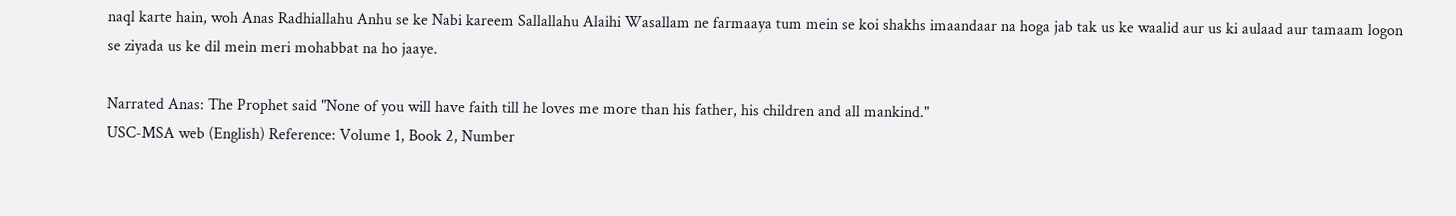naql karte hain, woh Anas Radhiallahu Anhu se ke Nabi kareem Sallallahu Alaihi Wasallam ne farmaaya tum mein se koi shakhs imaandaar na hoga jab tak us ke waalid aur us ki aulaad aur tamaam logon se ziyada us ke dil mein meri mohabbat na ho jaaye.

Narrated Anas: The Prophet said "None of you will have faith till he loves me more than his father, his children and all mankind."
USC-MSA web (English) Reference: Volume 1, Book 2, Number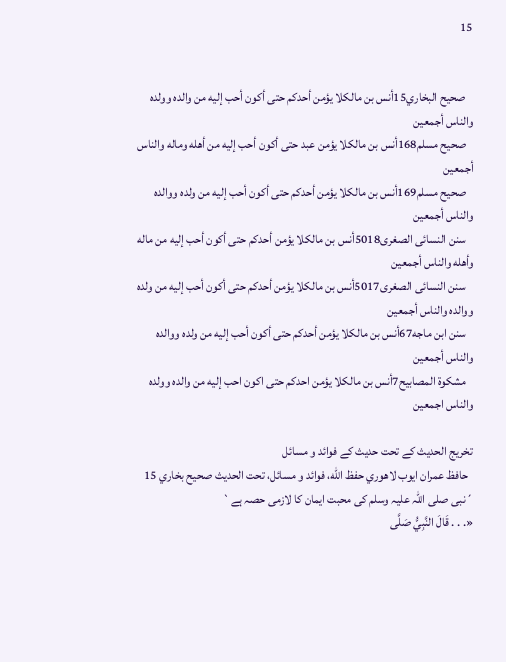15


   صحيح البخاري15أنس بن مالكلا يؤمن أحدكم حتى أكون أحب إليه من والده وولده والناس أجمعين
   صحيح مسلم168أنس بن مالكلا يؤمن عبد حتى أكون أحب إليه من أهله وماله والناس أجمعين
   صحيح مسلم169أنس بن مالكلا يؤمن أحدكم حتى أكون أحب إليه من ولده ووالده والناس أجمعين
   سنن النسائى الصغرى5018أنس بن مالكلا يؤمن أحدكم حتى أكون أحب إليه من ماله وأهله والناس أجمعين
   سنن النسائى الصغرى5017أنس بن مالكلا يؤمن أحدكم حتى أكون أحب إليه من ولده ووالده والناس أجمعين
   سنن ابن ماجه67أنس بن مالكلا يؤمن أحدكم حتى أكون أحب إليه من ولده ووالده والناس أجمعين
   مشكوة المصابيح7أنس بن مالكلا يؤمن احدكم حتى اكون احب إليه من والده وولده والناس اجمعين

تخریج الحدیث کے تحت حدیث کے فوائد و مسائل
  حافظ عمران ايوب لاهوري حفظ الله، فوائد و مسائل، تحت الحديث صحيح بخاري 15
´نبی صلی اللہ علیہ وسلم کی محبت ایمان کا لازمی حصہ ہے`
«. . . قَالَ النَّبِيُّ صَلَّى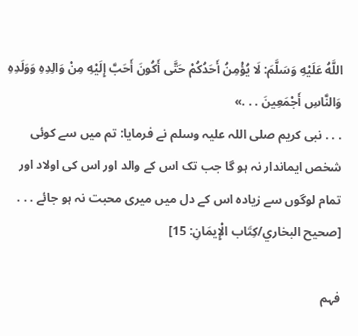اللَّهُ عَلَيْهِ وَسَلَّمَ: لَا يُؤْمِنُ أَحَدُكُمْ حَتَّى أَكُونَ أَحَبَّ إِلَيْهِ مِنْ وَالِدِهِ وَوَلَدِهِ وَالنَّاسِ أَجْمَعِينَ . . .»
. . . نبی کریم صلی اللہ علیہ وسلم نے فرمایا: تم میں سے کوئی شخص ایماندار نہ ہو گا جب تک اس کے والد اور اس کی اولاد اور تمام لوگوں سے زیادہ اس کے دل میں میری محبت نہ ہو جائے . . . [صحيح البخاري/كِتَاب الْإِيمَانِ: 15]

فہم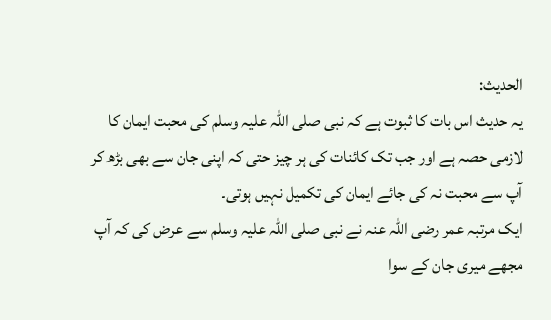الحدیث:
یہ حدیث اس بات کا ثبوت ہے کہ نبی صلی اللہ علیہ وسلم کی محبت ایمان کا لازمی حصہ ہے اور جب تک کائنات کی ہر چیز حتی کہ اپنی جان سے بھی بڑھ کر آپ سے محبت نہ کی جائے ایمان کی تکمیل نہیں ہوتی۔
ایک مرتبہ عمر رضی اللہ عنہ نے نبی صلی اللہ علیہ وسلم سے عرض کی کہ آپ مجھے میری جان کے سوا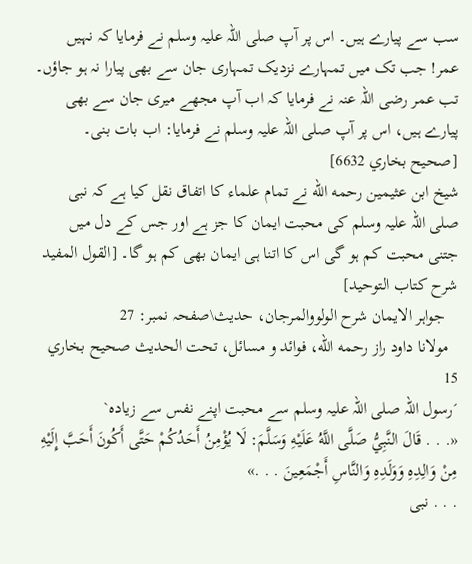سب سے پیارے ہیں۔ اس پر آپ صلی اللہ علیہ وسلم نے فرمایا کہ نہیں عمر! جب تک میں تمہارے نزدیک تمہاری جان سے بھی پیارا نہ ہو جاؤں۔ تب عمر رضی اللہ عنہ نے فرمایا کہ اب آپ مجھے میری جان سے بھی پیارے ہیں، اس پر آپ صلی اللہ علیہ وسلم نے فرمایا: اب بات بنی۔ [صحيح بخاري 6632]
شیخ ابن عثیمین رحمه الله نے تمام علماء کا اتفاق نقل کیا ہے کہ نبی صلی اللہ علیہ وسلم کی محبت ایمان کا جز ہے اور جس کے دل میں جتنی محبت کم ہو گی اس کا اتنا ہی ایمان بھی کم ہو گا۔ [القول المفيد شرح كتاب التوحيد]
   جواہر الایمان شرح الولووالمرجان، حدیث\صفحہ نمبر: 27
  مولانا داود راز رحمه الله، فوائد و مسائل، تحت الحديث صحيح بخاري 15
´رسول اللہ صلی اللہ علیہ وسلم سے محبت اپنے نفس سے زیادہ`
«. . . قَالَ النَّبِيُّ صَلَّى اللَّهُ عَلَيْهِ وَسَلَّمَ: لَا يُؤْمِنُ أَحَدُكُمْ حَتَّى أَكُونَ أَحَبَّ إِلَيْهِ مِنْ وَالِدِهِ وَوَلَدِهِ وَالنَّاسِ أَجْمَعِينَ . . .»
. . . نبی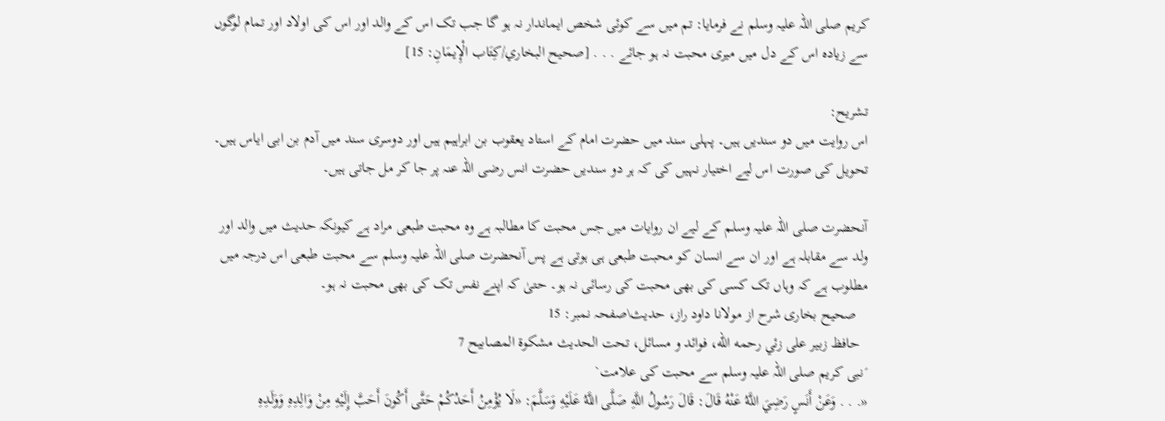کریم صلی اللہ علیہ وسلم نے فرمایا: تم میں سے کوئی شخص ایماندار نہ ہو گا جب تک اس کے والد اور اس کی اولاد اور تمام لوگوں سے زیادہ اس کے دل میں میری محبت نہ ہو جائے . . . [صحيح البخاري/كِتَاب الْإِيمَانِ: 15]

تشریح:
اس روایت میں دو سندیں ہیں۔ پہلی سند میں حضرت امام کے استاد یعقوب بن ابراہیم ہیں اور دوسری سند میں آدم بن ابی ایاس ہیں۔ تحویل کی صورت اس لیے اختیار نہیں کی کہ ہر دو سندیں حضرت انس رضی اللہ عنہ پر جا کر مل جاتی ہیں۔

آنحضرت صلی اللہ علیہ وسلم کے لیے ان روایات میں جس محبت کا مطالبہ ہے وہ محبت طبعی مراد ہے کیونکہ حدیث میں والد اور ولد سے مقابلہ ہے اور ان سے انسان کو محبت طبعی ہی ہوتی ہے پس آنحضرت صلی اللہ علیہ وسلم سے محبت طبعی اس درجہ میں مطلوب ہے کہ وہاں تک کسی کی بھی محبت کی رسائی نہ ہو۔ حتیٰ کہ اپنے نفس تک کی بھی محبت نہ ہو۔
   صحیح بخاری شرح از مولانا داود راز، حدیث\صفحہ نمبر: 15
  حافظ زبير على زئي رحمه الله، فوائد و مسائل، تحت الحديث مشكوة المصابيح 7
´نبی کریم صلی اللہ علیہ وسلم سے محبت کی علامت`
«. . . وَعَنْ أَنَسٍ رَضِيَ اللَّهُ عَنْهُ قَالَ: قَالَ رَسُولُ اللَّهِ صَلَّى اللَّهُ عَلَيْهِ وَسَلَّمَ: «لَا يُؤْمِنُ أَحَدُكُمْ حَتَّى أَكُونَ أَحَبَّ إِلَيْهِ مِنْ وَالِدِهِ وَوَلَدِهِ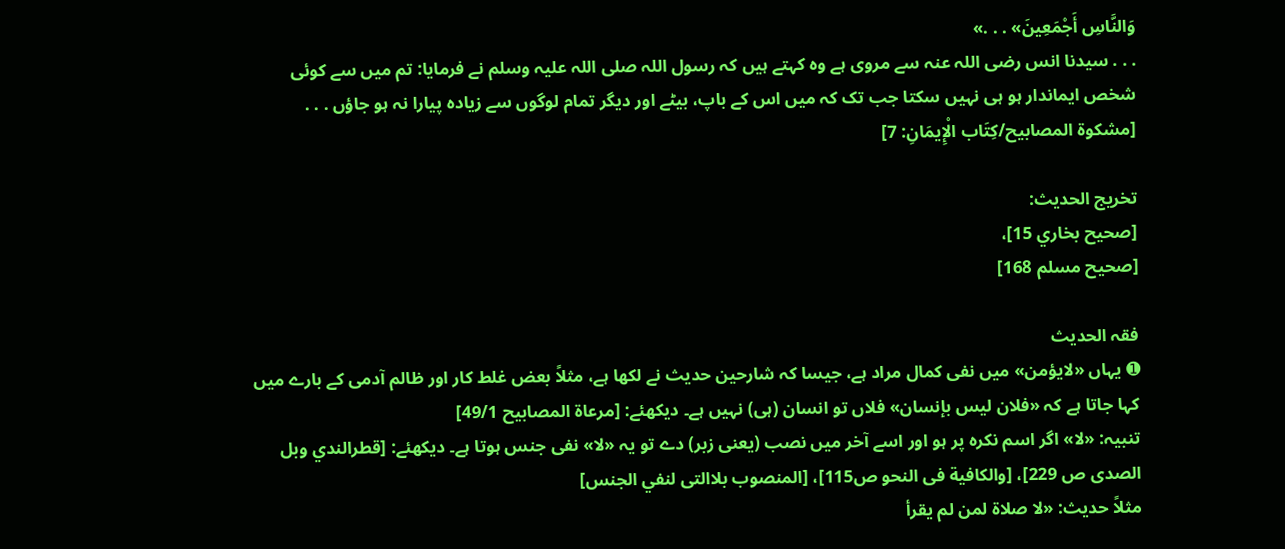وَالنَّاسِ أَجْمَعِينَ» . . .»
. . . سیدنا انس رضی اللہ عنہ سے مروی ہے وہ کہتے ہیں کہ رسول اللہ صلی اللہ علیہ وسلم نے فرمایا: تم میں سے کوئی شخص ایماندار ہو ہی نہیں سکتا جب تک کہ میں اس کے باپ، بیٹے اور دیگر تمام لوگوں سے زیادہ پیارا نہ ہو جاؤں . . . [مشكوة المصابيح/كِتَاب الْإِيمَانِ: 7]

تخریج الحدیث:
[صحيح بخاري 15]،
[صحيح مسلم 168]

فقہ الحدیث
➊ یہاں «لايؤمن» میں نفی کمال مراد ہے، جیسا کہ شارحین حدیث نے لکھا ہے، مثلاً بعض غلط کار اور ظالم آدمی کے بارے میں کہا جاتا ہے کہ «فلان ليس بإنسان» فلاں تو انسان (ہی) نہیں ہے۔ ديكهئے: [مرعاة المصابيح 49/1]
تنبیہ: «لا» اگر اسم نکرہ پر ہو اور اسے آخر میں نصب (یعنی زبر) دے تو یہ «لا» نفی جنس ہوتا ہے۔ دیکھئے: [قطرالندي وبل الصدى ص 229]، [والكافية فى النحو ص115]، [المنصوب بلاالتى لنفي الجنس]
مثلاً حدیث: «لا صلاة لمن لم يقرأ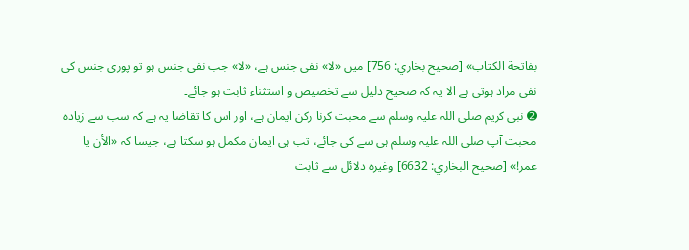بفاتحة الكتاب» [صحيح بخاري: 756] میں «لا» نفی جنس ہے، «لا» جب نفی جنس ہو تو پوری جنس کی نفی مراد ہوتی ہے الا یہ کہ صحیح دلیل سے تخصیص و استثناء ثابت ہو جائے۔
➋ نبی کریم صلی اللہ علیہ وسلم سے محبت کرنا رکن ایمان ہے، اور اس کا تقاضا یہ ہے کہ سب سے زیادہ محبت آپ صلی اللہ علیہ وسلم ہی سے کی جائے، تب ہی ایمان مکمل ہو سکتا ہے، جیسا کہ «الأن يا عمر!» [صحيح البخاري: 6632] وغیرہ دلائل سے ثابت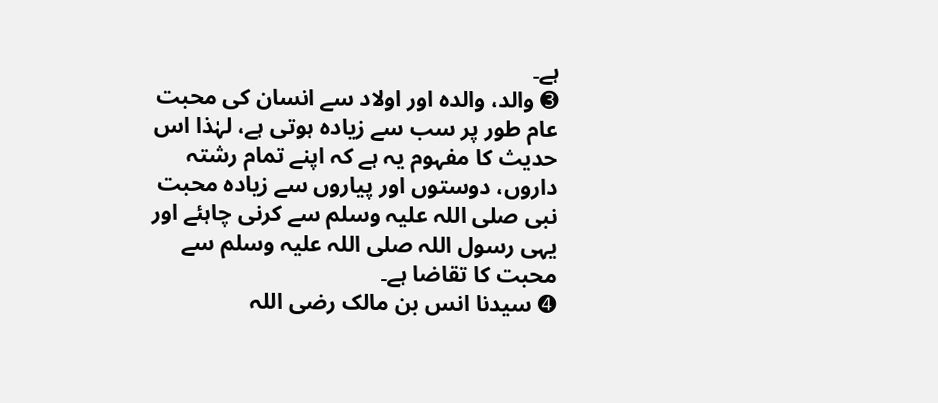ہے۔
➌ والد، والدہ اور اولاد سے انسان کی محبت عام طور پر سب سے زیادہ ہوتی ہے، لہٰذا اس حدیث کا مفہوم یہ ہے کہ اپنے تمام رشتہ داروں، دوستوں اور پیاروں سے زیادہ محبت نبی صلی اللہ علیہ وسلم سے کرنی چاہئے اور یہی رسول اللہ صلی اللہ علیہ وسلم سے محبت کا تقاضا ہے۔
➍ سیدنا انس بن مالک رضی اللہ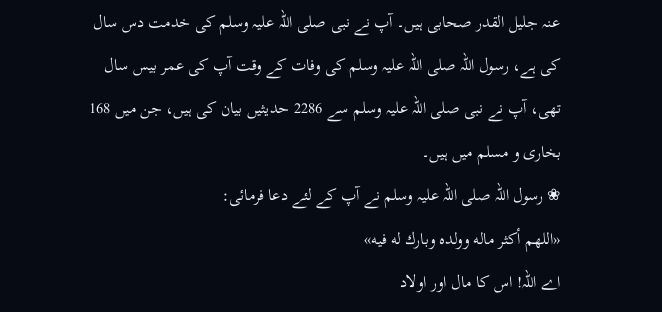عنہ جلیل القدر صحابی ہیں۔ آپ نے نبی صلی اللہ علیہ وسلم کی خدمت دس سال کی ہے، رسول اللہ صلی اللہ علیہ وسلم کی وفات کے وقت آپ کی عمر بیس سال تھی، آپ نے نبی صلی اللہ علیہ وسلم سے 2286 حدیثیں بیان کی ہیں، جن میں 168 بخاری و مسلم میں ہیں۔
❀ رسول اللہ صلی اللہ علیہ وسلم نے آپ کے لئے دعا فرمائی:
«اللهم أكثر ماله وولده وبارك له فيه»
اے اللہ! اس کا مال اور اولاد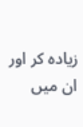زیادہ کر اور ان میں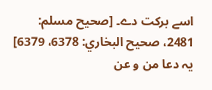اسے برکت دے۔ [صحيح مسلم: 2481، صحيح البخاري: 6378، 6379]
یہ دعا من و عن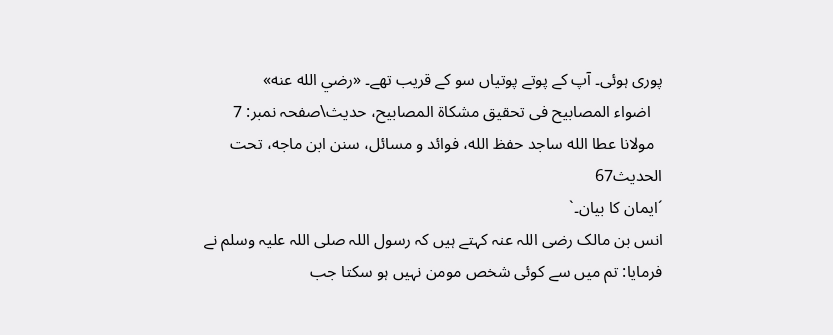پوری ہوئی۔ آپ کے پوتے پوتیاں سو کے قریب تھے۔ «رضي الله عنه»
   اضواء المصابیح فی تحقیق مشکاۃ المصابیح، حدیث\صفحہ نمبر: 7
  مولانا عطا الله ساجد حفظ الله، فوائد و مسائل، سنن ابن ماجه، تحت الحديث67
´ایمان کا بیان۔`
انس بن مالک رضی اللہ عنہ کہتے ہیں کہ رسول اللہ صلی اللہ علیہ وسلم نے فرمایا: تم میں سے کوئی شخص مومن نہیں ہو سکتا جب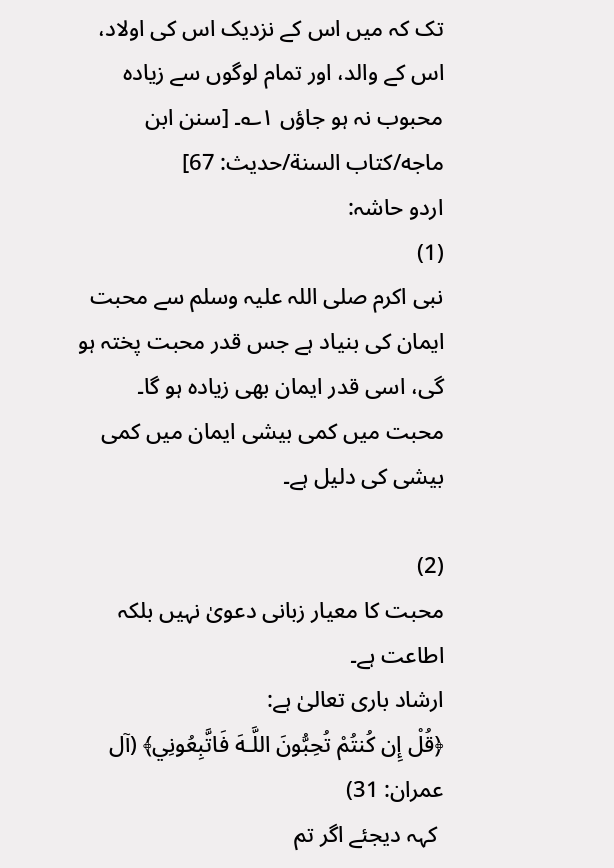تک کہ میں اس کے نزدیک اس کی اولاد، اس کے والد، اور تمام لوگوں سے زیادہ محبوب نہ ہو جاؤں ۱؎۔ [سنن ابن ماجه/كتاب السنة/حدیث: 67]
اردو حاشہ:
(1)
نبی اکرم صلی اللہ علیہ وسلم سے محبت ایمان کی بنیاد ہے جس قدر محبت پختہ ہو گی، اسی قدر ایمان بھی زیادہ ہو گا۔
محبت میں کمی بیشی ایمان میں کمی بیشی کی دلیل ہے۔

(2)
محبت کا معیار زبانی دعویٰ نہیں بلکہ اطاعت ہے۔
ارشاد باری تعالیٰ ہے:
﴿قُلْ إِن كُنتُمْ تُحِبُّونَ اللَّـهَ فَاتَّبِعُونِي﴾ (آل عمران: 31)
 کہہ دیجئے اگر تم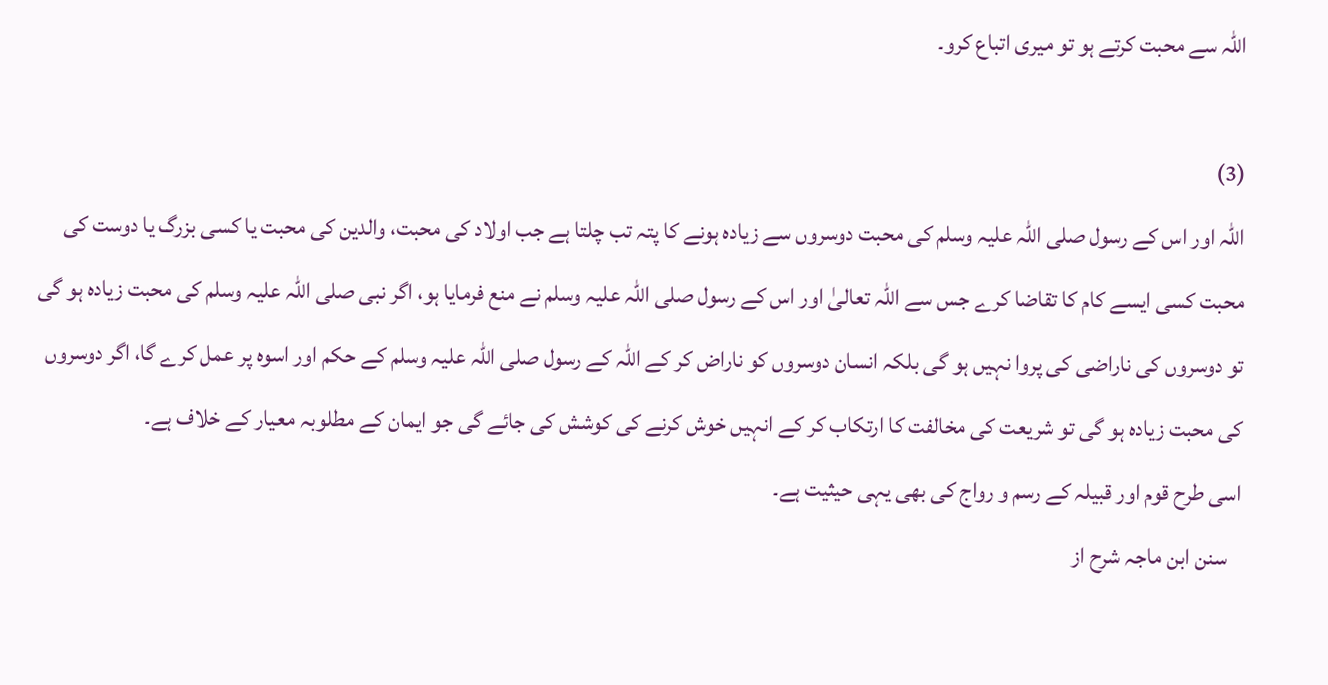اللہ سے محبت کرتے ہو تو میری اتباع کرو۔

(3)
اللہ اور اس کے رسول صلی اللہ علیہ وسلم کی محبت دوسروں سے زیادہ ہونے کا پتہ تب چلتا ہے جب اولاد کی محبت، والدین کی محبت یا کسی بزرگ یا دوست کی محبت کسی ایسے کام کا تقاضا کرے جس سے اللہ تعالیٰ اور اس کے رسول صلی اللہ علیہ وسلم نے منع فرمایا ہو، اگر نبی صلی اللہ علیہ وسلم کی محبت زیادہ ہو گی تو دوسروں کی ناراضی کی پروا نہیں ہو گی بلکہ انسان دوسروں کو ناراض کر کے اللہ کے رسول صلی اللہ علیہ وسلم کے حکم اور اسوہ پر عمل کرے گا، اگر دوسروں کی محبت زیادہ ہو گی تو شریعت کی مخالفت کا ارتکاب کر کے انہیں خوش کرنے کی کوشش کی جائے گی جو ایمان کے مطلوبہ معیار کے خلاف ہے۔
اسی طرح قوم اور قبیلہ کے رسم و رواج کی بھی یہی حیثیت ہے۔
   سنن ابن ماجہ شرح از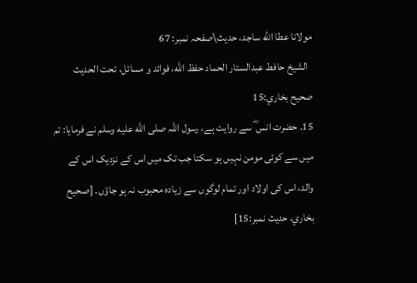مولانا عطا الله ساجد، حدیث\صفحہ نمبر: 67
  الشيخ حافط عبدالستار الحماد حفظ الله، فوائد و مسائل، تحت الحديث صحيح بخاري:15
15. حضرت انس ؓ سے روایت ہے، رسول اللہ صلى الله عليه وسلم نے فرمایا: تم میں سے کوئی مومن نہیں ہو سکتا جب تک میں اس کے نزدیک اس کے والد، اس کی اولاد اور تمام لوگوں سے زیادہ محبوب نہ ہو جاؤں۔ [صحيح بخاري، حديث نمبر:15]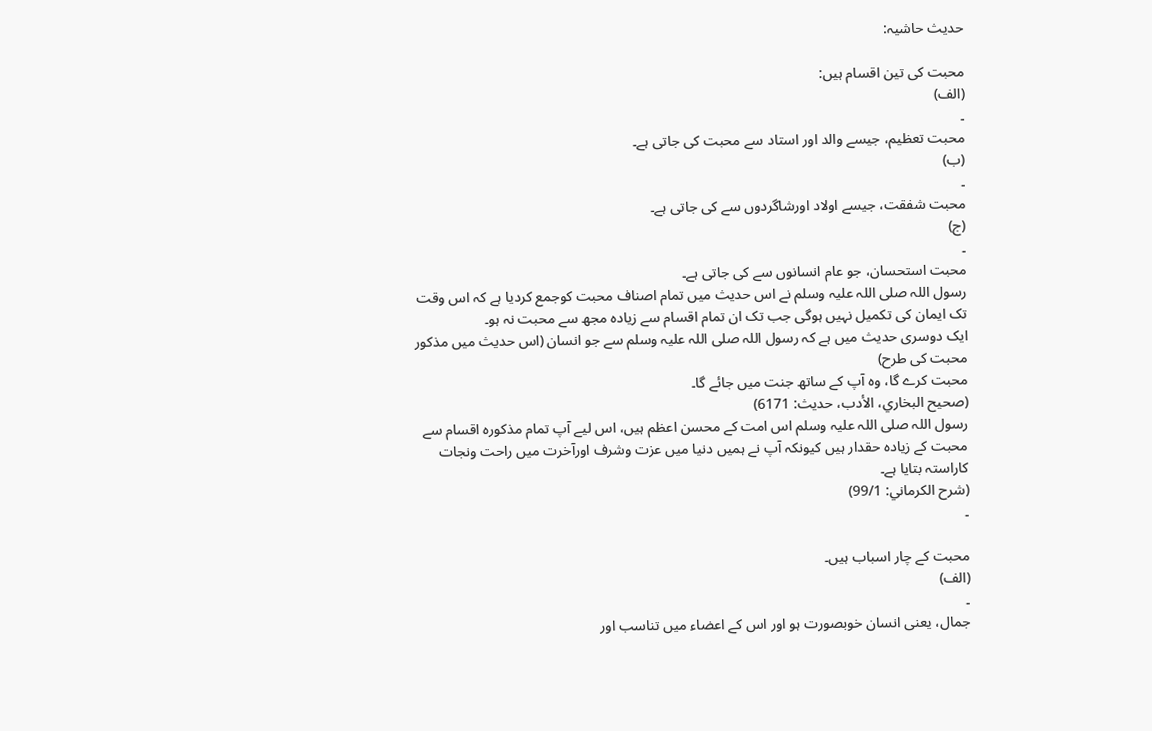حدیث حاشیہ:

محبت کی تین اقسام ہیں:
(الف)
۔
محبت تعظیم، جیسے والد اور استاد سے محبت کی جاتی ہے۔
(ب)
۔
محبت شفقت، جیسے اولاد اورشاگردوں سے کی جاتی ہے۔
(ج)
۔
محبت استحسان، جو عام انسانوں سے کی جاتی ہے۔
رسول اللہ صلی اللہ علیہ وسلم نے اس حدیث میں تمام اصناف محبت کوجمع کردیا ہے کہ اس وقت تک ایمان کی تکمیل نہیں ہوگی جب تک ان تمام اقسام سے زیادہ مجھ سے محبت نہ ہو۔
ایک دوسری حدیث میں ہے کہ رسول اللہ صلی اللہ علیہ وسلم سے جو انسان (اس حدیث میں مذکور محبت کی طرح)
محبت کرے گا، وہ آپ کے ساتھ جنت میں جائے گا۔
(صحیح البخاري، الأدب، حدیث: 6171)
رسول اللہ صلی اللہ علیہ وسلم اس امت کے محسن اعظم ہیں، اس لیے آپ تمام مذکورہ اقسام سے محبت کے زیادہ حقدار ہیں کیونکہ آپ نے ہمیں دنیا میں عزت وشرف اورآخرت میں راحت ونجات کاراستہ بتایا ہے۔
(شرح الکرماني: 99/1)
۔

محبت کے چار اسباب ہیں۔
(الف)
۔
جمال، یعنی انسان خوبصورت ہو اور اس کے اعضاء میں تناسب اور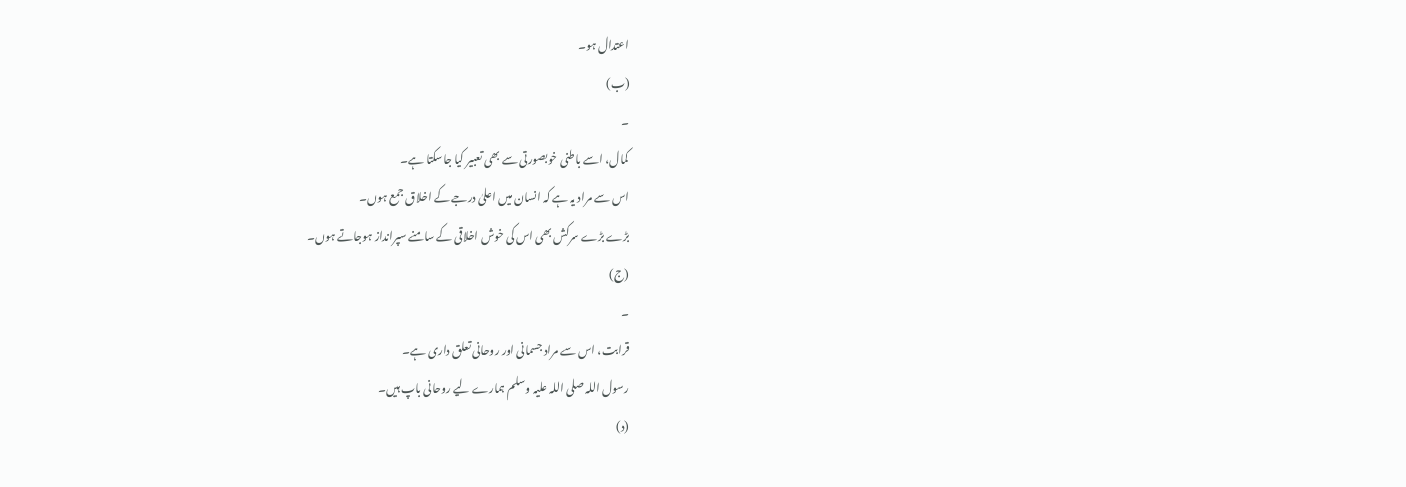اعتدال ہو۔
(ب)
۔
کمال، اسے باطنی خوبصورتی سے بھی تعبیر کیا جاسکتا ہے۔
اس سے مراد یہ ہے کہ انسان میں اعلیٰ درجے کے اخلاق جمع ہوں۔
بڑے بڑے سرکش بھی اس کی خوش اخلاقی کے سامنے سپرانداز ہوجاتے ہوں۔
(ج)
۔
قرابت، اس سے مراد جسمانی اور روحانی تعلق داری ہے۔
رسول اللہ صلی اللہ علیہ وسلم ہمارے لیے روحانی باپ ہیں۔
(د)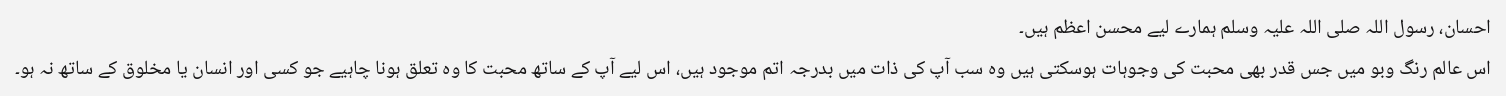احسان، رسول اللہ صلی اللہ علیہ وسلم ہمارے لیے محسن اعظم ہیں۔
اس عالم رنگ وبو میں جس قدر بھی محبت کی وجوہات ہوسکتی ہیں وہ سب آپ کی ذات میں بدرجہ اتم موجود ہیں، اس لیے آپ کے ساتھ محبت کا وہ تعلق ہونا چاہیے جو کسی اور انسان یا مخلوق کے ساتھ نہ ہو۔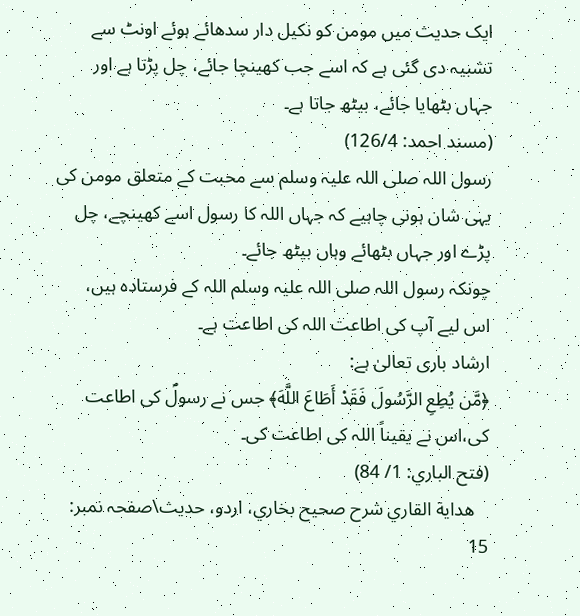ایک حدیث میں مومن کو نکیل دار سدھائے ہوئے اونٹ سے تشبیہ دی گئی ہے کہ اسے جب کھینچا جائے، چل پڑتا ہے اور جہاں بٹھایا جائے، بیٹھ جاتا ہے۔
(مسند احمد: 126/4)
رسول اللہ صلی اللہ علیہ وسلم سے محبت کے متعلق مومن کی یہی شان ہونی چاہیے کہ جہاں اللہ کا رسول اسے کھینچے، چل پڑے اور جہاں بٹھائے وہاں بیٹھ جائے۔
چونکہ رسول اللہ صلی اللہ علیہ وسلم اللہ کے فرستادہ ہیں، اس لیے آپ کی اطاعت اللہ کی اطاعت ہے۔
ارشاد باری تعالیٰ ہے:
﴿مَّن يُطِعِ الرَّسُولَ فَقَدْ أَطَاعَ اللَّهَ﴾ جس نے رسولؐ کی اطاعت کی،اس نے یقیناً اللہ کی اطاعت کی۔
(فتح الباري: 1/ 84)
   هداية القاري شرح صحيح بخاري، اردو، حدیث\صفحہ نمبر: 15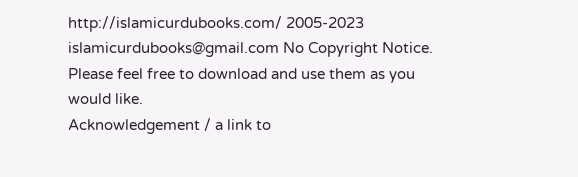http://islamicurdubooks.com/ 2005-2023 islamicurdubooks@gmail.com No Copyright Notice.
Please feel free to download and use them as you would like.
Acknowledgement / a link to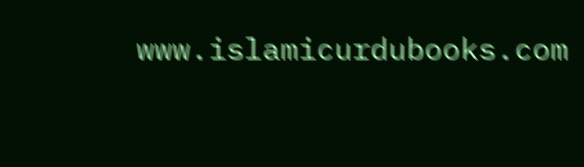www.islamicurdubooks.com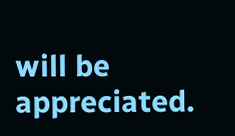will be appreciated.